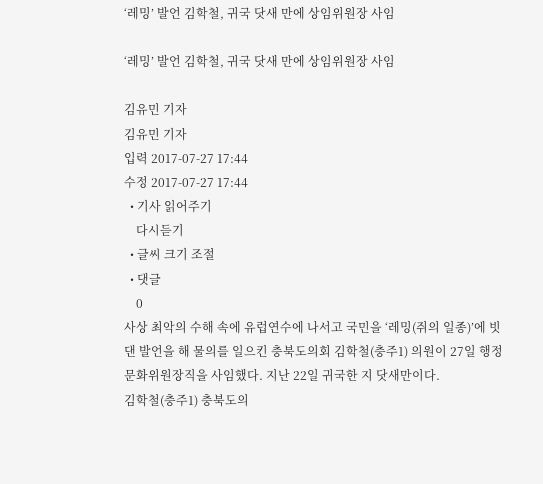‘레밍’ 발언 김학철, 귀국 닷새 만에 상임위원장 사임

‘레밍’ 발언 김학철, 귀국 닷새 만에 상임위원장 사임

김유민 기자
김유민 기자
입력 2017-07-27 17:44
수정 2017-07-27 17:44
  • 기사 읽어주기
    다시듣기
  • 글씨 크기 조절
  • 댓글
    0
사상 최악의 수해 속에 유럽연수에 나서고 국민을 ‘레밍(쥐의 일종)’에 빗댄 발언을 해 물의를 일으킨 충북도의회 김학철(충주1) 의원이 27일 행정문화위원장직을 사임했다. 지난 22일 귀국한 지 닷새만이다.
김학철(충주1) 충북도의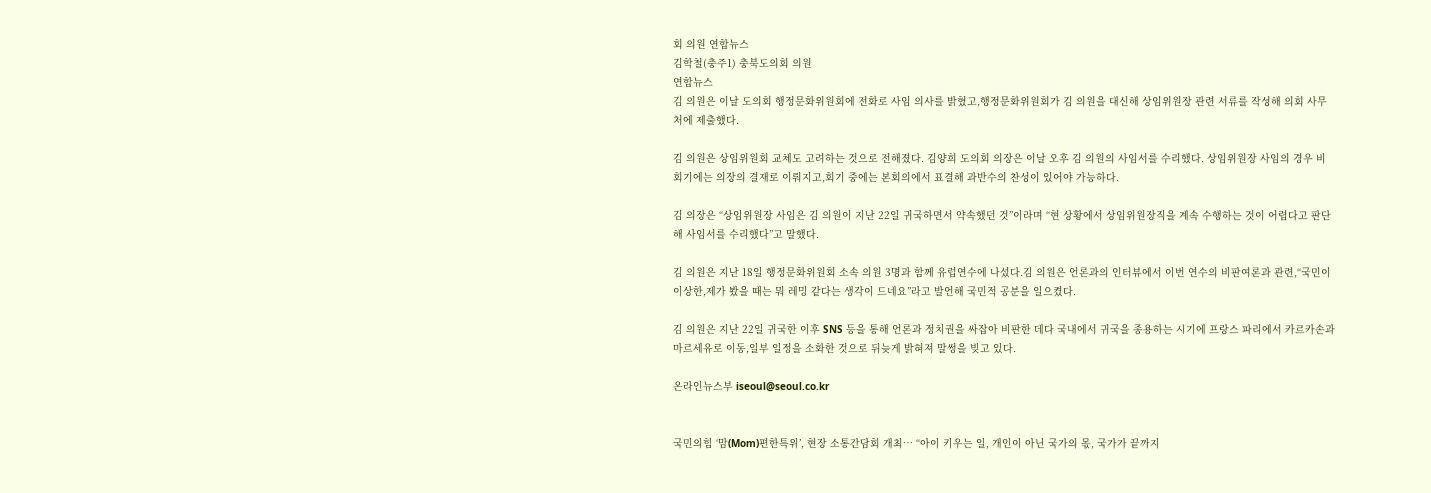회 의원 연합뉴스
김학철(충주1) 충북도의회 의원
연합뉴스
김 의원은 이날 도의회 행정문화위원회에 전화로 사임 의사를 밝혔고,행정문화위원회가 김 의원을 대신해 상임위원장 관련 서류를 작성해 의회 사무처에 제출했다.

김 의원은 상임위원회 교체도 고려하는 것으로 전해졌다. 김양희 도의회 의장은 이날 오후 김 의원의 사임서를 수리했다. 상임위원장 사임의 경우 비회기에는 의장의 결재로 이뤄지고,회기 중에는 본회의에서 표결해 과반수의 찬성이 있어야 가능하다.

김 의장은 “상임위원장 사임은 김 의원이 지난 22일 귀국하면서 약속했던 것”이라며 “현 상황에서 상임위원장직을 계속 수행하는 것이 어렵다고 판단해 사임서를 수리했다”고 말했다.

김 의원은 지난 18일 행정문화위원회 소속 의원 3명과 함께 유럽연수에 나섰다.김 의원은 언론과의 인터뷰에서 이번 연수의 비판여론과 관련,“국민이 이상한,제가 봤을 때는 뭐 레밍 같다는 생각이 드네요”라고 발언해 국민적 공분을 일으켰다.

김 의원은 지난 22일 귀국한 이후 SNS 등을 통해 언론과 정치권을 싸잡아 비판한 데다 국내에서 귀국을 종용하는 시기에 프랑스 파리에서 카르카손과 마르세유로 이동,일부 일정을 소화한 것으로 뒤늦게 밝혀져 말썽을 빚고 있다.

온라인뉴스부 iseoul@seoul.co.kr


국민의힘 ‘맘(Mom)편한특위’, 현장 소통간담회 개최… “아이 키우는 일, 개인이 아닌 국가의 몫, 국가가 끝까지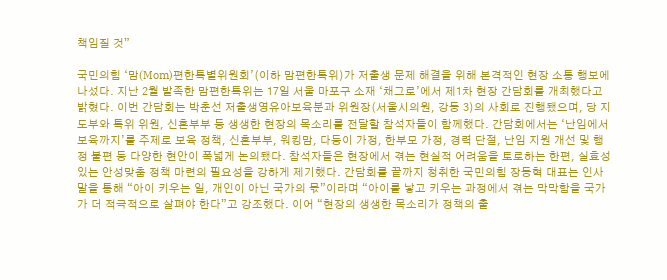책임질 것”

국민의힘 ‘맘(Mom)편한특별위원회’(이하 맘편한특위)가 저출생 문제 해결을 위해 본격적인 현장 소통 행보에 나섰다. 지난 2월 발족한 맘편한특위는 17일 서울 마포구 소재 ‘채그로’에서 제1차 현장 간담회를 개최했다고 밝혔다. 이번 간담회는 박춘선 저출생영유아보육분과 위원장(서울시의원, 강동 3)의 사회로 진행됐으며, 당 지도부와 특위 위원, 신혼부부 등 생생한 현장의 목소리를 전달할 참석자들이 함께했다. 간담회에서는 ‘난임에서 보육까지’를 주제로 보육 정책, 신혼부부, 워킹맘, 다둥이 가정, 한부모 가정, 경력 단절, 난임 지원 개선 및 행정 불편 등 다양한 현안이 폭넓게 논의됐다. 참석자들은 현장에서 겪는 현실적 어려움을 토로하는 한편, 실효성 있는 안성맞춤 정책 마련의 필요성을 강하게 제기했다. 간담회를 끝까지 청취한 국민의힘 장동혁 대표는 인사말을 통해 “아이 키우는 일, 개인이 아닌 국가의 몫”이라며 “아이를 낳고 키우는 과정에서 겪는 막막함을 국가가 더 적극적으로 살펴야 한다”고 강조했다. 이어 “현장의 생생한 목소리가 정책의 출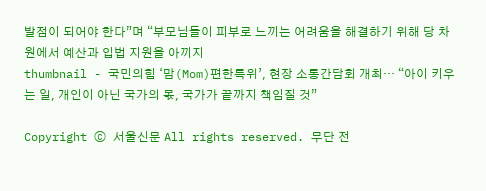발점이 되어야 한다”며 “부모님들이 피부로 느끼는 어려움을 해결하기 위해 당 차원에서 예산과 입법 지원을 아끼지
thumbnail - 국민의힘 ‘맘(Mom)편한특위’, 현장 소통간담회 개최… “아이 키우는 일, 개인이 아닌 국가의 몫, 국가가 끝까지 책임질 것”

Copyright ⓒ 서울신문 All rights reserved. 무단 전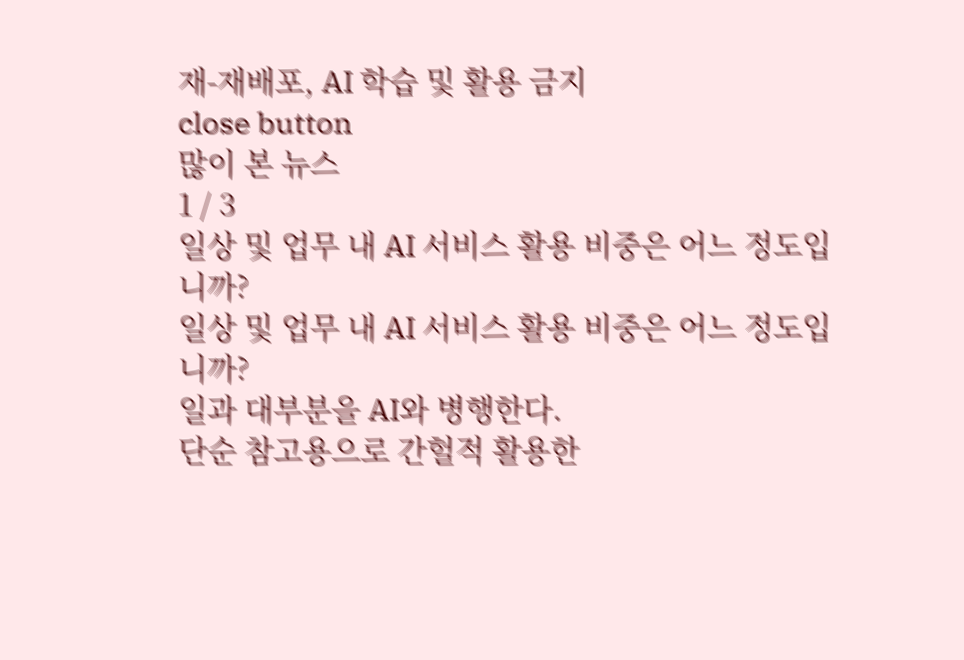재-재배포, AI 학습 및 활용 금지
close button
많이 본 뉴스
1 / 3
일상 및 업무 내 AI 서비스 활용 비중은 어느 정도입니까?
일상 및 업무 내 AI 서비스 활용 비중은 어느 정도입니까?
일과 대부분을 AI와 병행한다.
단순 참고용으로 간헐적 활용한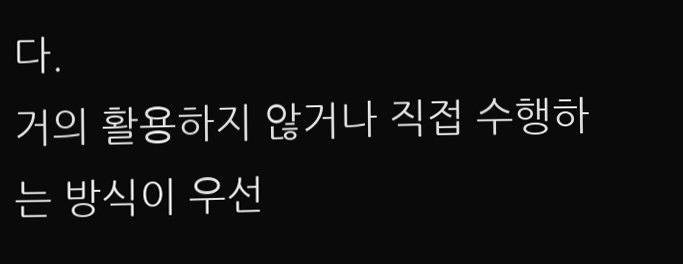다.
거의 활용하지 않거나 직접 수행하는 방식이 우선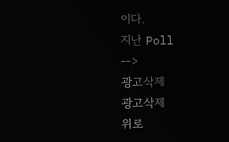이다.
지난 Poll
-->
광고삭제
광고삭제
위로